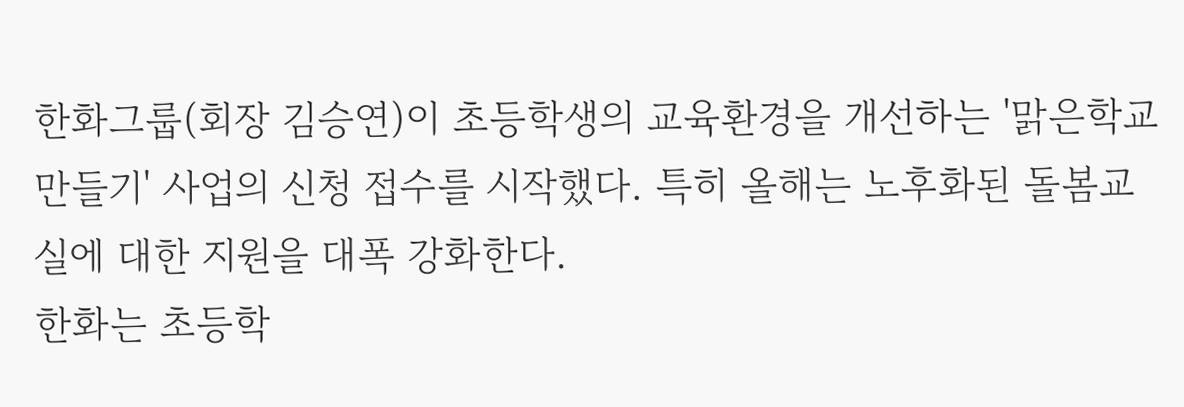한화그룹(회장 김승연)이 초등학생의 교육환경을 개선하는 '맑은학교 만들기' 사업의 신청 접수를 시작했다. 특히 올해는 노후화된 돌봄교실에 대한 지원을 대폭 강화한다.
한화는 초등학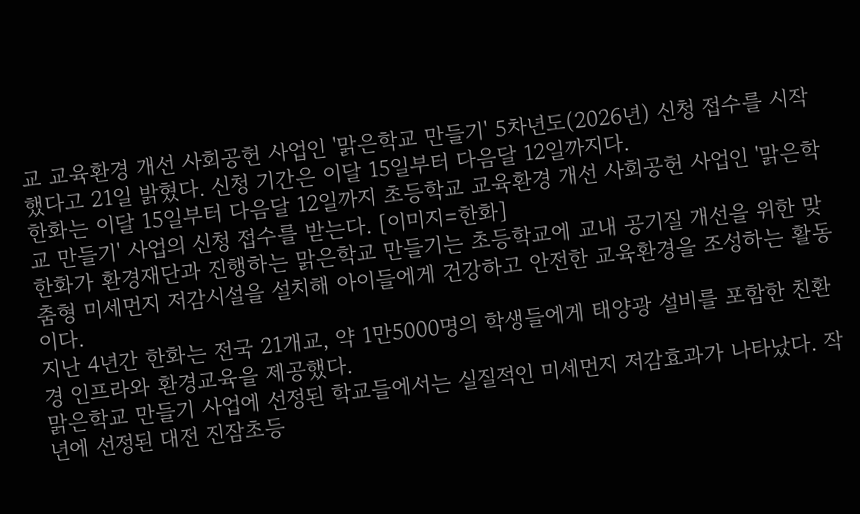교 교육환경 개선 사회공헌 사업인 '맑은학교 만들기' 5차년도(2026년) 신청 접수를 시작했다고 21일 밝혔다. 신청 기간은 이달 15일부터 다음달 12일까지다.
한화는 이달 15일부터 다음달 12일까지 초등학교 교육환경 개선 사회공헌 사업인 '맑은학교 만들기' 사업의 신청 접수를 받는다. [이미지=한화]
한화가 환경재단과 진행하는 맑은학교 만들기는 초등학교에 교내 공기질 개선을 위한 맞춤형 미세먼지 저감시설을 설치해 아이들에게 건강하고 안전한 교육환경을 조성하는 활동이다.
지난 4년간 한화는 전국 21개교, 약 1만5000명의 학생들에게 태양광 설비를 포함한 친환경 인프라와 환경교육을 제공했다.
맑은학교 만들기 사업에 선정된 학교들에서는 실질적인 미세먼지 저감효과가 나타났다. 작년에 선정된 대전 진잠초등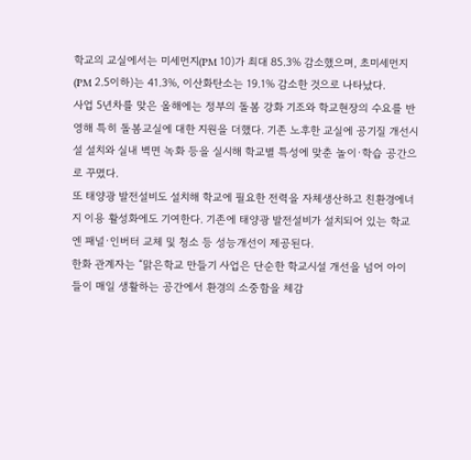학교의 교실에서는 미세먼지(PM 10)가 최대 85.3% 감소했으며, 초미세먼지(PM 2.5이하)는 41.3%, 이산화탄소는 19.1% 감소한 것으로 나타났다.
사업 5년차를 맞은 올해에는 정부의 돌봄 강화 기조와 학교현장의 수요를 반영해 특히 돌봄교실에 대한 지원을 더했다. 기존 노후한 교실에 공기질 개선시설 설치와 실내 벽면 녹화 등을 실시해 학교별 특성에 맞춘 놀이·학습 공간으로 꾸몄다.
또 태양광 발전설비도 설치해 학교에 필요한 전력을 자체생산하고 친환경에너지 이용 활성화에도 기여한다. 기존에 태양광 발전설비가 설치되어 있는 학교엔 패널·인버터 교체 및 청소 등 성능개선이 제공된다.
한화 관계자는 “맑은학교 만들기 사업은 단순한 학교시설 개선을 넘어 아이들이 매일 생활하는 공간에서 환경의 소중함을 체감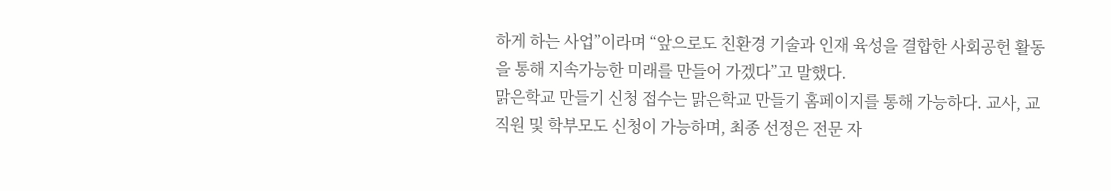하게 하는 사업”이라며 “앞으로도 친환경 기술과 인재 육성을 결합한 사회공헌 활동을 통해 지속가능한 미래를 만들어 가겠다”고 말했다.
맑은학교 만들기 신청 접수는 맑은학교 만들기 홈페이지를 통해 가능하다. 교사, 교직원 및 학부모도 신청이 가능하며, 최종 선정은 전문 자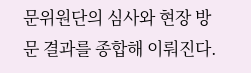문위원단의 심사와 현장 방문 결과를 종합해 이뤄진다.